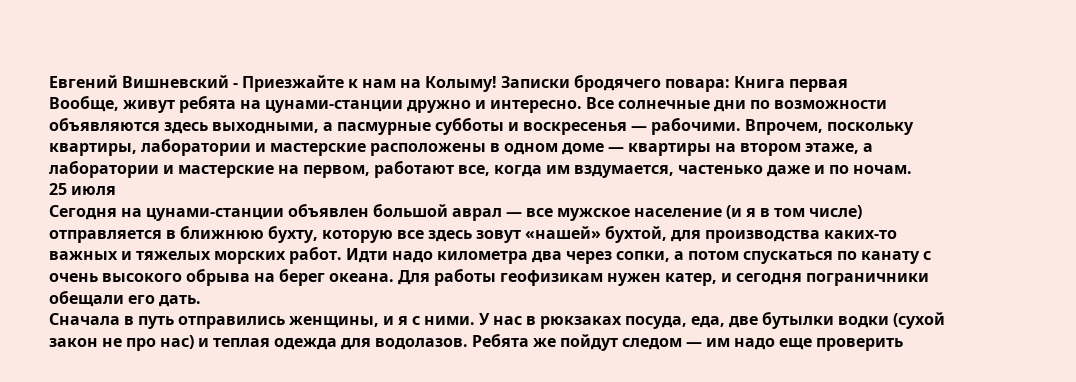Евгений Вишневский - Приезжайте к нам на Колыму! Записки бродячего повара: Книга первая
Вообще, живут ребята на цунами-станции дружно и интересно. Все солнечные дни по возможности объявляются здесь выходными, а пасмурные субботы и воскресенья — рабочими. Впрочем, поскольку квартиры, лаборатории и мастерские расположены в одном доме — квартиры на втором этаже, а лаборатории и мастерские на первом, работают все, когда им вздумается, частенько даже и по ночам.
25 июля
Сегодня на цунами-станции объявлен большой аврал — все мужское население (и я в том числе) отправляется в ближнюю бухту, которую все здесь зовут «нашей» бухтой, для производства каких-то важных и тяжелых морских работ. Идти надо километра два через сопки, а потом спускаться по канату с очень высокого обрыва на берег океана. Для работы геофизикам нужен катер, и сегодня пограничники обещали его дать.
Сначала в путь отправились женщины, и я с ними. У нас в рюкзаках посуда, еда, две бутылки водки (сухой закон не про нас) и теплая одежда для водолазов. Ребята же пойдут следом — им надо еще проверить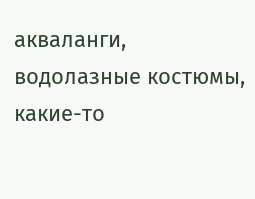акваланги, водолазные костюмы, какие-то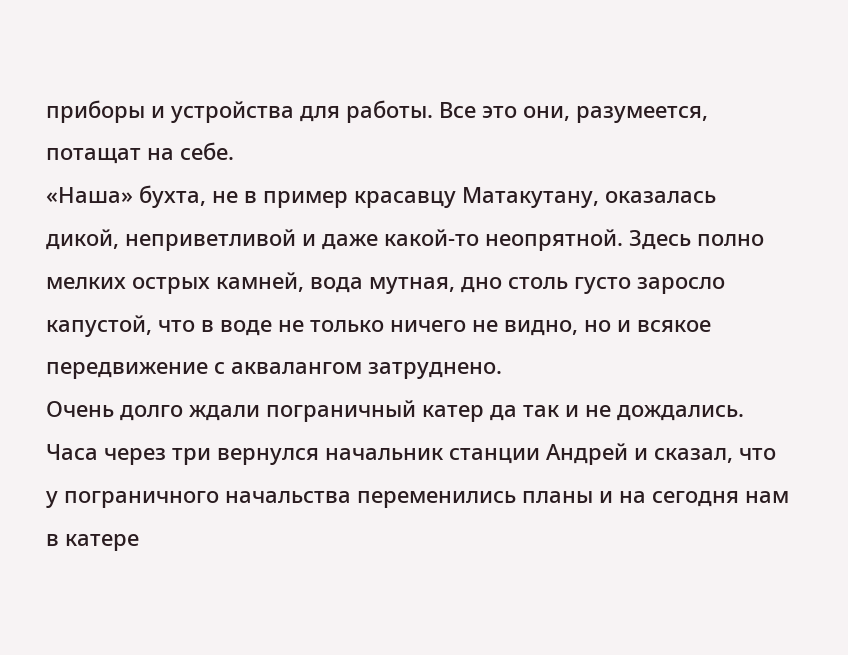приборы и устройства для работы. Все это они, разумеется, потащат на себе.
«Наша» бухта, не в пример красавцу Матакутану, оказалась дикой, неприветливой и даже какой-то неопрятной. Здесь полно мелких острых камней, вода мутная, дно столь густо заросло капустой, что в воде не только ничего не видно, но и всякое передвижение с аквалангом затруднено.
Очень долго ждали пограничный катер да так и не дождались. Часа через три вернулся начальник станции Андрей и сказал, что у пограничного начальства переменились планы и на сегодня нам в катере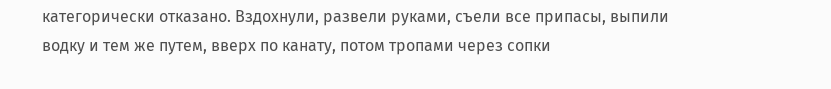категорически отказано. Вздохнули, развели руками, съели все припасы, выпили водку и тем же путем, вверх по канату, потом тропами через сопки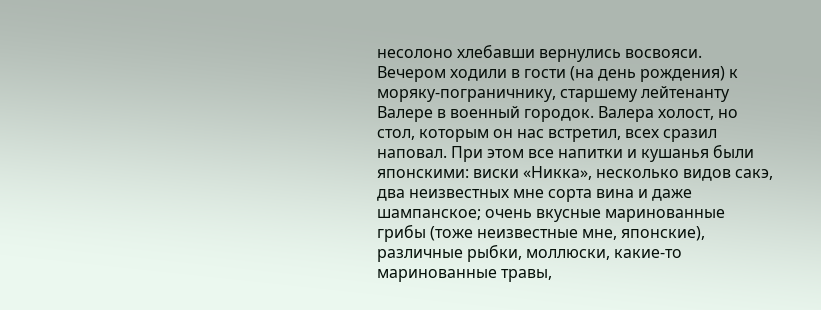несолоно хлебавши вернулись восвояси.
Вечером ходили в гости (на день рождения) к моряку-пограничнику, старшему лейтенанту Валере в военный городок. Валера холост, но стол, которым он нас встретил, всех сразил наповал. При этом все напитки и кушанья были японскими: виски «Никка», несколько видов сакэ, два неизвестных мне сорта вина и даже шампанское; очень вкусные маринованные грибы (тоже неизвестные мне, японские), различные рыбки, моллюски, какие-то маринованные травы,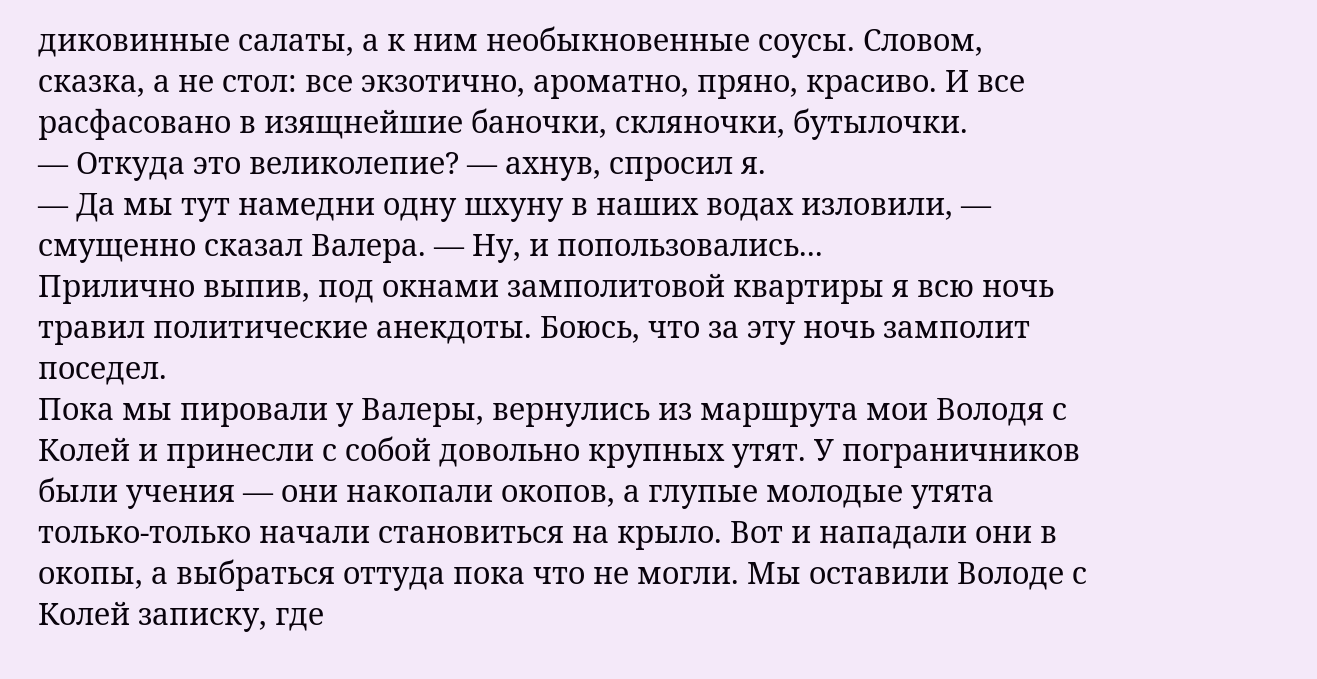диковинные салаты, а к ним необыкновенные соусы. Словом, сказка, а не стол: все экзотично, ароматно, пряно, красиво. И все расфасовано в изящнейшие баночки, скляночки, бутылочки.
— Откуда это великолепие? — ахнув, спросил я.
— Да мы тут намедни одну шхуну в наших водах изловили, — смущенно сказал Валера. — Ну, и попользовались...
Прилично выпив, под окнами замполитовой квартиры я всю ночь травил политические анекдоты. Боюсь, что за эту ночь замполит поседел.
Пока мы пировали у Валеры, вернулись из маршрута мои Володя с Колей и принесли с собой довольно крупных утят. У пограничников были учения — они накопали окопов, а глупые молодые утята только-только начали становиться на крыло. Вот и нападали они в окопы, а выбраться оттуда пока что не могли. Мы оставили Володе с Колей записку, где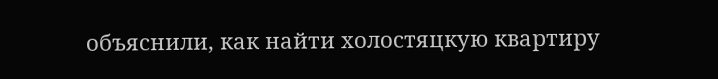объяснили, как найти холостяцкую квартиру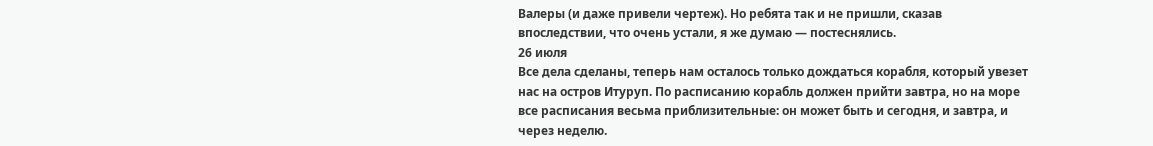Валеры (и даже привели чертеж). Но ребята так и не пришли, сказав впоследствии, что очень устали, я же думаю — постеснялись.
26 июля
Все дела сделаны, теперь нам осталось только дождаться корабля, который увезет нас на остров Итуруп. По расписанию корабль должен прийти завтра, но на море все расписания весьма приблизительные: он может быть и сегодня, и завтра, и через неделю.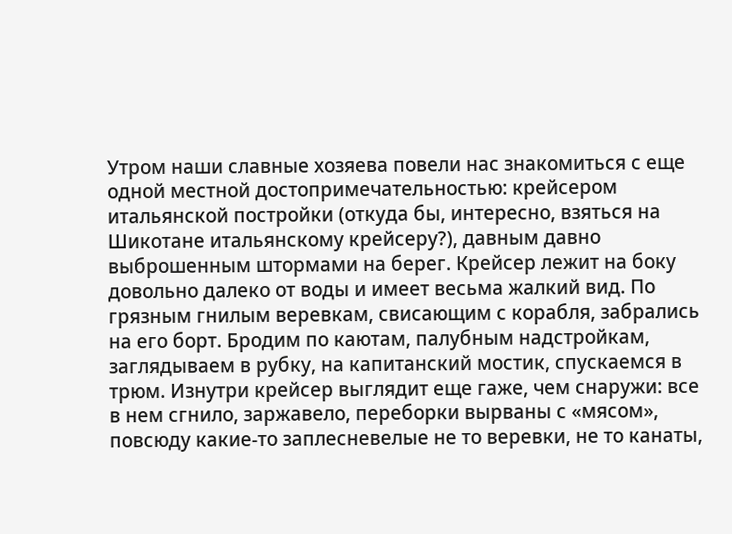Утром наши славные хозяева повели нас знакомиться с еще одной местной достопримечательностью: крейсером итальянской постройки (откуда бы, интересно, взяться на Шикотане итальянскому крейсеру?), давным давно выброшенным штормами на берег. Крейсер лежит на боку довольно далеко от воды и имеет весьма жалкий вид. По грязным гнилым веревкам, свисающим с корабля, забрались на его борт. Бродим по каютам, палубным надстройкам, заглядываем в рубку, на капитанский мостик, спускаемся в трюм. Изнутри крейсер выглядит еще гаже, чем снаружи: все в нем сгнило, заржавело, переборки вырваны с «мясом», повсюду какие-то заплесневелые не то веревки, не то канаты,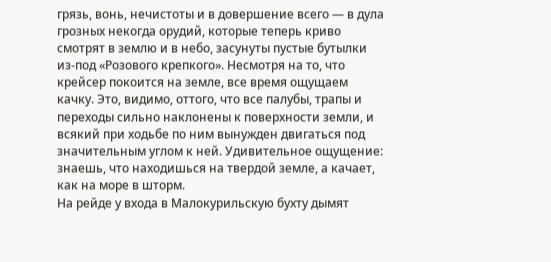грязь, вонь, нечистоты и в довершение всего — в дула грозных некогда орудий, которые теперь криво смотрят в землю и в небо, засунуты пустые бутылки из-под «Розового крепкого». Несмотря на то, что крейсер покоится на земле, все время ощущаем качку. Это, видимо, оттого, что все палубы, трапы и переходы сильно наклонены к поверхности земли, и всякий при ходьбе по ним вынужден двигаться под значительным углом к ней. Удивительное ощущение: знаешь, что находишься на твердой земле, а качает, как на море в шторм.
На рейде у входа в Малокурильскую бухту дымят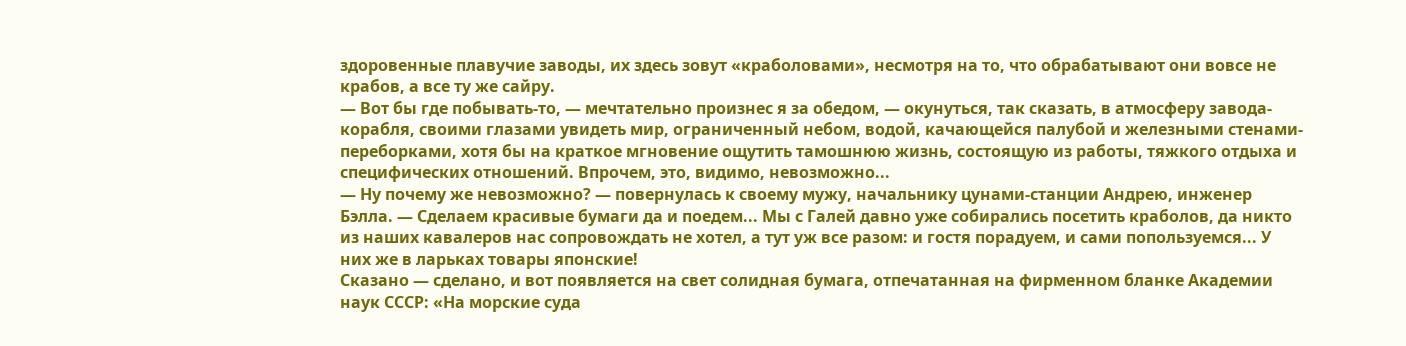здоровенные плавучие заводы, их здесь зовут «краболовами», несмотря на то, что обрабатывают они вовсе не крабов, а все ту же сайру.
— Вот бы где побывать-то, — мечтательно произнес я за обедом, — окунуться, так сказать, в атмосферу завода-корабля, своими глазами увидеть мир, ограниченный небом, водой, качающейся палубой и железными стенами-переборками, хотя бы на краткое мгновение ощутить тамошнюю жизнь, состоящую из работы, тяжкого отдыха и специфических отношений. Впрочем, это, видимо, невозможно...
— Ну почему же невозможно? — повернулась к своему мужу, начальнику цунами-станции Андрею, инженер Бэлла. — Сделаем красивые бумаги да и поедем... Мы с Галей давно уже собирались посетить краболов, да никто из наших кавалеров нас сопровождать не хотел, а тут уж все разом: и гостя порадуем, и сами попользуемся... У них же в ларьках товары японские!
Сказано — сделано, и вот появляется на свет солидная бумага, отпечатанная на фирменном бланке Академии наук СССР: «На морские суда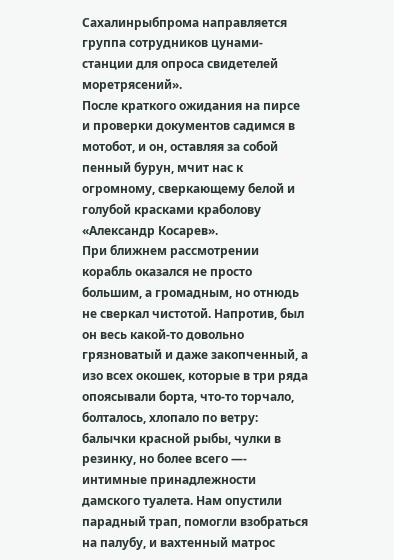Сахалинрыбпрома направляется группа сотрудников цунами-станции для опроса свидетелей моретрясений».
После краткого ожидания на пирсе и проверки документов садимся в мотобот, и он, оставляя за собой пенный бурун, мчит нас к огромному, сверкающему белой и голубой красками краболову «Александр Косарев».
При ближнем рассмотрении корабль оказался не просто большим, а громадным, но отнюдь не сверкал чистотой. Напротив, был он весь какой-то довольно грязноватый и даже закопченный, а изо всех окошек, которые в три ряда опоясывали борта, что-то торчало, болталось, хлопало по ветру: балычки красной рыбы, чулки в резинку, но более всего —- интимные принадлежности дамского туалета. Нам опустили парадный трап, помогли взобраться на палубу, и вахтенный матрос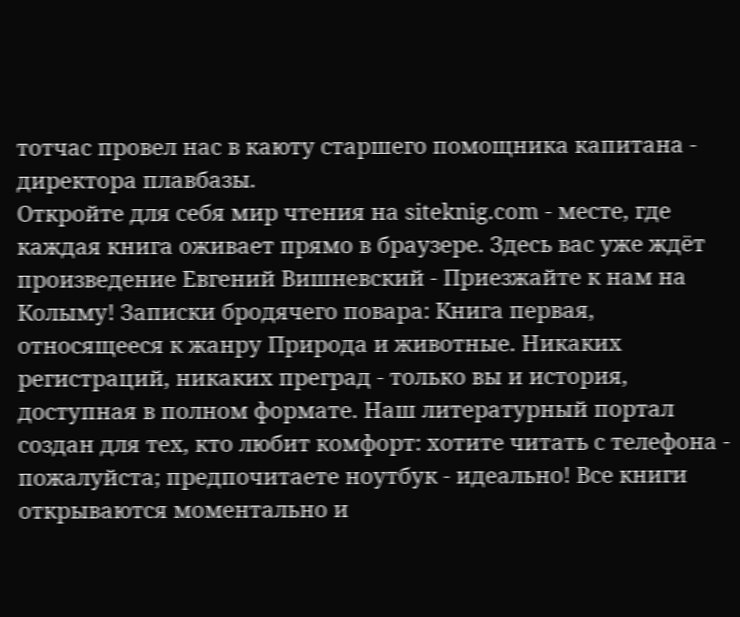тотчас провел нас в каюту старшего помощника капитана - директора плавбазы.
Откройте для себя мир чтения на siteknig.com - месте, где каждая книга оживает прямо в браузере. Здесь вас уже ждёт произведение Евгений Вишневский - Приезжайте к нам на Колыму! Записки бродячего повара: Книга первая, относящееся к жанру Природа и животные. Никаких регистраций, никаких преград - только вы и история, доступная в полном формате. Наш литературный портал создан для тех, кто любит комфорт: хотите читать с телефона - пожалуйста; предпочитаете ноутбук - идеально! Все книги открываются моментально и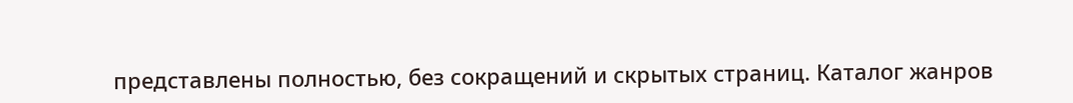представлены полностью, без сокращений и скрытых страниц. Каталог жанров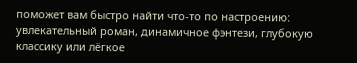поможет вам быстро найти что-то по настроению: увлекательный роман, динамичное фэнтези, глубокую классику или лёгкое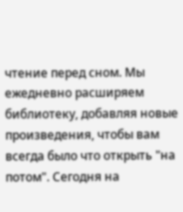чтение перед сном. Мы ежедневно расширяем библиотеку, добавляя новые произведения, чтобы вам всегда было что открыть "на потом". Сегодня на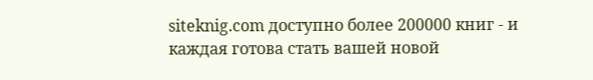siteknig.com доступно более 200000 книг - и каждая готова стать вашей новой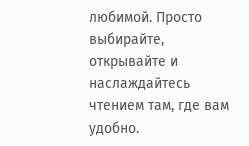любимой. Просто выбирайте, открывайте и наслаждайтесь чтением там, где вам удобно.